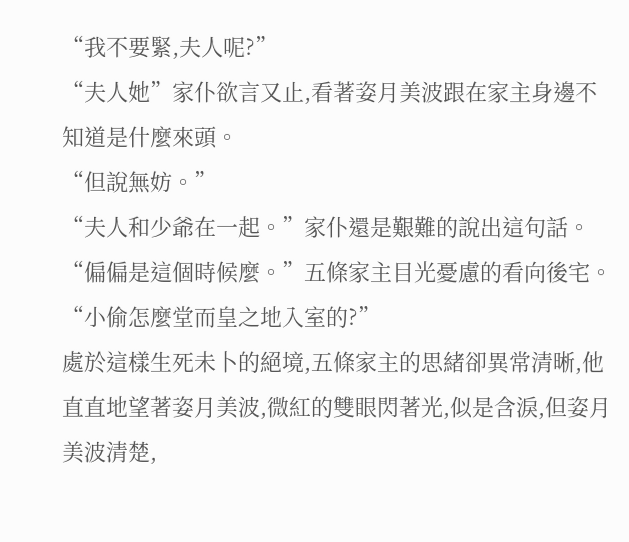“我不要緊,夫人呢?”
“夫人她”家仆欲言又止,看著姿月美波跟在家主身邊不知道是什麼來頭。
“但說無妨。”
“夫人和少爺在一起。”家仆還是艱難的說出這句話。
“偏偏是這個時候麼。”五條家主目光憂慮的看向後宅。
“小偷怎麼堂而皇之地入室的?”
處於這樣生死未卜的絕境,五條家主的思緒卻異常清晰,他直直地望著姿月美波,微紅的雙眼閃著光,似是含淚,但姿月美波清楚,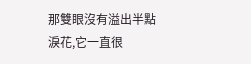那雙眼沒有溢出半點淚花,它一直很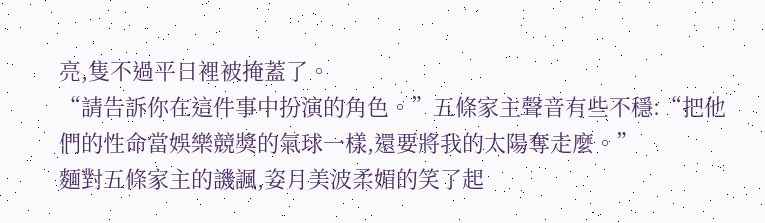亮,隻不過平日裡被掩蓋了。
“請告訴你在這件事中扮演的角色。”五條家主聲音有些不穩:“把他們的性命當娛樂競獎的氣球一樣,還要將我的太陽奪走麼。”
麵對五條家主的譏諷,姿月美波柔媚的笑了起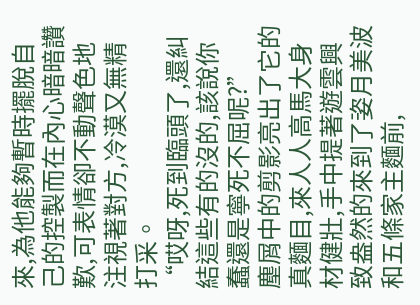來,為他能夠暫時擺脫自己的控製而在內心暗暗讚歎,可表情卻不動聲色地注視著對方,冷漠又無精打采。
“哎呀,死到臨頭了,還糾結這些有的沒的,該說你蠢還是寧死不屈呢?”
塵屑中的剪影亮出了它的真麵目,來人人高馬大身材健壯,手中提著遊雲興致盎然的來到了姿月美波和五條家主麵前,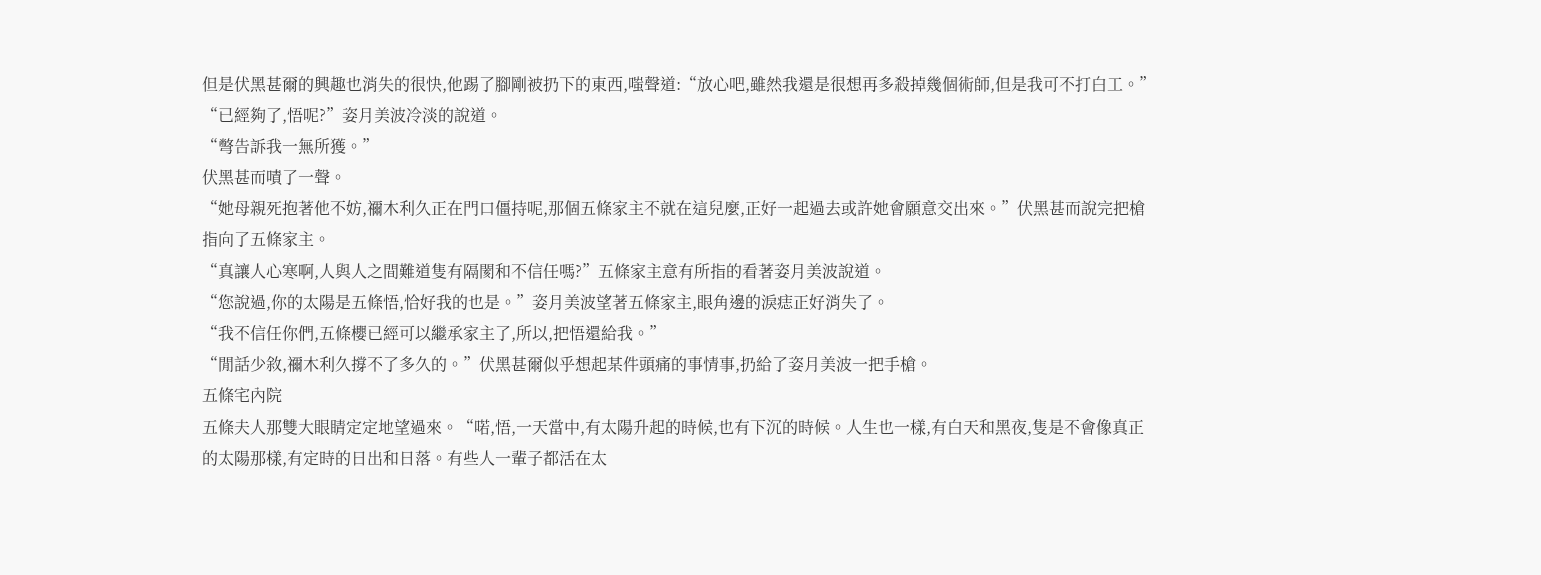但是伏黑甚爾的興趣也消失的很快,他踢了腳剛被扔下的東西,嗤聲道:“放心吧,雖然我還是很想再多殺掉幾個術師,但是我可不打白工。”
“已經夠了,悟呢?”姿月美波冷淡的說道。
“彆告訴我一無所獲。”
伏黑甚而嘖了一聲。
“她母親死抱著他不妨,禰木利久正在門口僵持呢,那個五條家主不就在這兒麼,正好一起過去或許她會願意交出來。”伏黑甚而說完把槍指向了五條家主。
“真讓人心寒啊,人與人之間難道隻有隔閡和不信任嗎?”五條家主意有所指的看著姿月美波說道。
“您說過,你的太陽是五條悟,恰好我的也是。”姿月美波望著五條家主,眼角邊的淚痣正好消失了。
“我不信任你們,五條櫻已經可以繼承家主了,所以,把悟還給我。”
“閒話少敘,禰木利久撐不了多久的。”伏黑甚爾似乎想起某件頭痛的事情事,扔給了姿月美波一把手槍。
五條宅內院
五條夫人那雙大眼睛定定地望過來。“喏,悟,一天當中,有太陽升起的時候,也有下沉的時候。人生也一樣,有白天和黑夜,隻是不會像真正的太陽那樣,有定時的日出和日落。有些人一輩子都活在太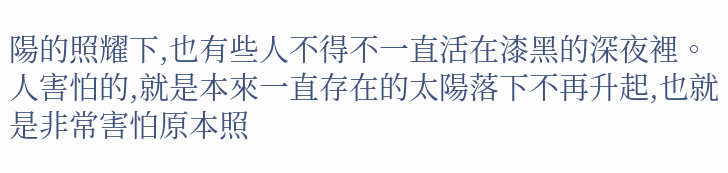陽的照耀下,也有些人不得不一直活在漆黑的深夜裡。人害怕的,就是本來一直存在的太陽落下不再升起,也就是非常害怕原本照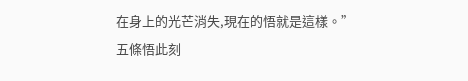在身上的光芒消失,現在的悟就是這樣。”
五條悟此刻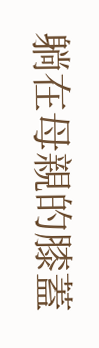躺在母親的膝蓋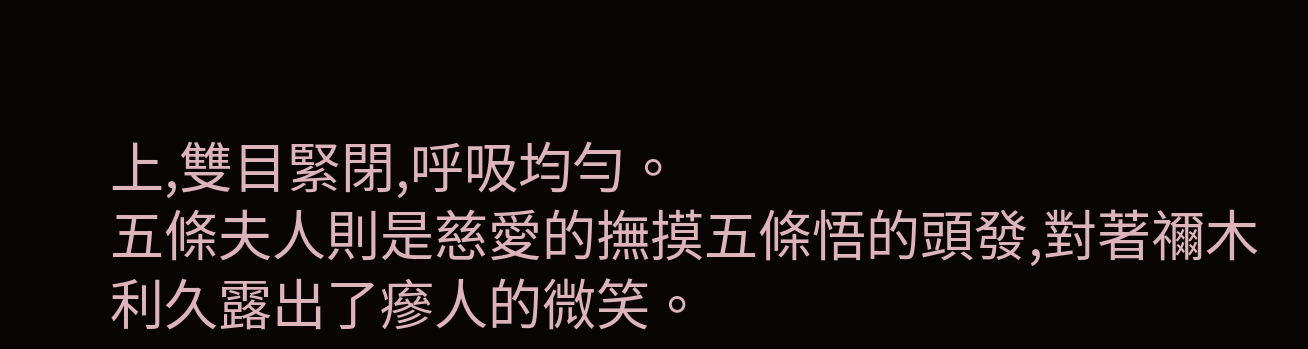上,雙目緊閉,呼吸均勻。
五條夫人則是慈愛的撫摸五條悟的頭發,對著禰木利久露出了瘮人的微笑。